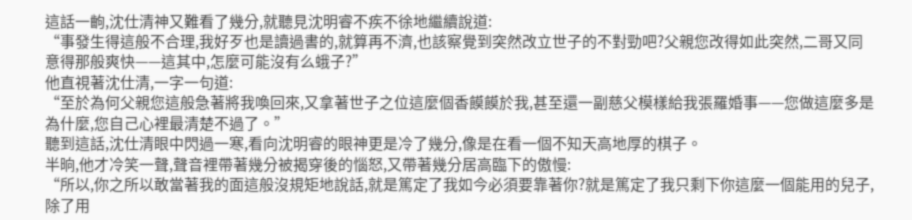這話一齣,沈仕清神又難看了幾分,就聽見沈明睿不疾不徐地繼續說道:
“事發生得這般不合理,我好歹也是讀過書的,就算再不濟,也該察覺到突然改立世子的不對勁吧?父親您改得如此突然,二哥又同意得那般爽快——這其中,怎麼可能沒有么蛾子?”
他直視著沈仕清,一字一句道:
“至於為何父親您這般急著將我喚回來,又拿著世子之位這麼個香饃饃於我,甚至還一副慈父模樣給我張羅婚事——您做這麼多是為什麼,您自己心裡最清楚不過了。”
聽到這話,沈仕清眼中閃過一寒,看向沈明睿的眼神更是冷了幾分,像是在看一個不知天高地厚的棋子。
半晌,他才冷笑一聲,聲音裡帶著幾分被揭穿後的惱怒,又帶著幾分居高臨下的傲慢:
“所以,你之所以敢當著我的面這般沒規矩地說話,就是篤定了我如今必須要靠著你?就是篤定了我只剩下你這麼一個能用的兒子,除了用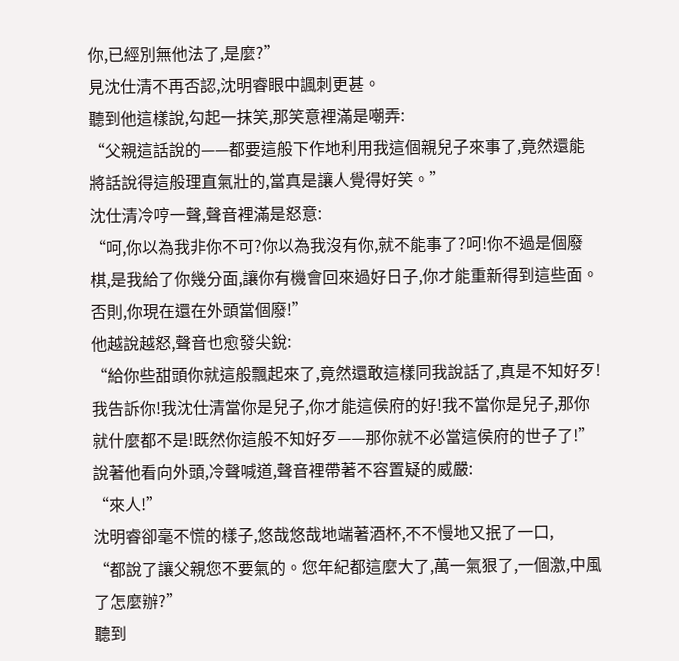你,已經別無他法了,是麼?”
見沈仕清不再否認,沈明睿眼中諷刺更甚。
聽到他這樣說,勾起一抹笑,那笑意裡滿是嘲弄:
“父親這話說的——都要這般下作地利用我這個親兒子來事了,竟然還能將話說得這般理直氣壯的,當真是讓人覺得好笑。”
沈仕清冷哼一聲,聲音裡滿是怒意:
“呵,你以為我非你不可?你以為我沒有你,就不能事了?呵!你不過是個廢棋,是我給了你幾分面,讓你有機會回來過好日子,你才能重新得到這些面。否則,你現在還在外頭當個廢!”
他越說越怒,聲音也愈發尖銳:
“給你些甜頭你就這般飄起來了,竟然還敢這樣同我說話了,真是不知好歹!我告訴你!我沈仕清當你是兒子,你才能這侯府的好!我不當你是兒子,那你就什麼都不是!既然你這般不知好歹——那你就不必當這侯府的世子了!”
說著他看向外頭,冷聲喊道,聲音裡帶著不容置疑的威嚴:
“來人!”
沈明睿卻毫不慌的樣子,悠哉悠哉地端著酒杯,不不慢地又抿了一口,
“都說了讓父親您不要氣的。您年紀都這麼大了,萬一氣狠了,一個激,中風了怎麼辦?”
聽到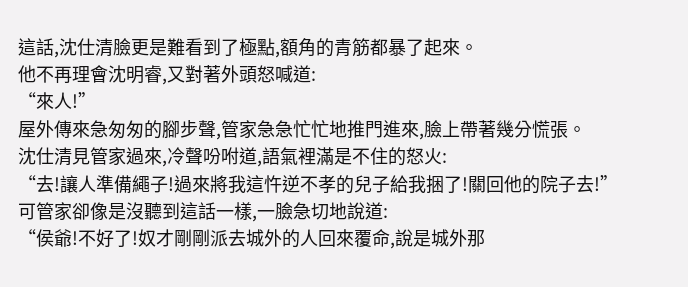這話,沈仕清臉更是難看到了極點,額角的青筋都暴了起來。
他不再理會沈明睿,又對著外頭怒喊道:
“來人!”
屋外傳來急匆匆的腳步聲,管家急急忙忙地推門進來,臉上帶著幾分慌張。
沈仕清見管家過來,冷聲吩咐道,語氣裡滿是不住的怒火:
“去!讓人準備繩子!過來將我這忤逆不孝的兒子給我捆了!關回他的院子去!”
可管家卻像是沒聽到這話一樣,一臉急切地說道:
“侯爺!不好了!奴才剛剛派去城外的人回來覆命,說是城外那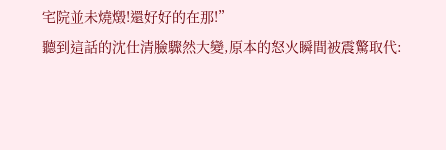宅院並未燒燬!還好好的在那!”
聽到這話的沈仕清臉驟然大變,原本的怒火瞬間被震驚取代: